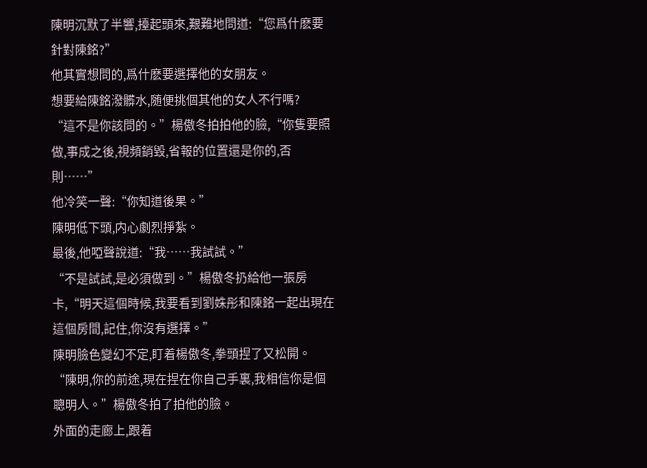陳明沉默了半響,擡起頭來,艱難地問道:“您爲什麽要針對陳銘?”
他其實想問的,爲什麽要選擇他的女朋友。
想要給陳銘潑髒水,随便挑個其他的女人不行嗎?
“這不是你該問的。”楊傲冬拍拍他的臉,“你隻要照做,事成之後,視頻銷毀,省報的位置還是你的,否則……”
他冷笑一聲:“你知道後果。”
陳明低下頭,内心劇烈掙紮。
最後,他啞聲說道:“我……我試試。”
“不是試試,是必須做到。”楊傲冬扔給他一張房卡,“明天這個時候,我要看到劉姝彤和陳銘一起出現在這個房間,記住,你沒有選擇。”
陳明臉色變幻不定,盯着楊傲冬,拳頭捏了又松開。
“陳明,你的前途,現在捏在你自己手裏,我相信你是個聰明人。”楊傲冬拍了拍他的臉。
外面的走廊上,跟着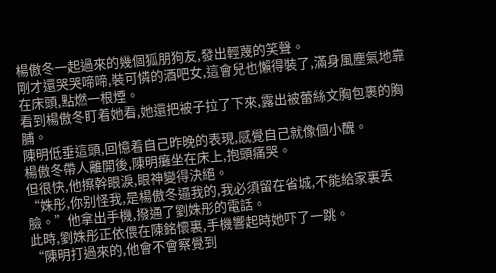楊傲冬一起過來的幾個狐朋狗友,發出輕蔑的笑聲。
剛才還哭哭啼啼,裝可憐的酒吧女,這會兒也懶得裝了,滿身風塵氣地靠在床頭,點燃一根煙。
看到楊傲冬盯着她看,她還把被子拉了下來,露出被蕾絲文胸包裹的胸脯。
陳明低垂這頭,回憶着自己昨晚的表現,感覺自己就像個小醜。
楊傲冬帶人離開後,陳明癱坐在床上,抱頭痛哭。
但很快,他擦幹眼淚,眼神變得決絕。
“姝彤,你别怪我,是楊傲冬逼我的,我必須留在省城,不能給家裏丢臉。”他拿出手機,撥通了劉姝彤的電話。
此時,劉姝彤正依偎在陳銘懷裏,手機響起時她吓了一跳。
“陳明打過來的,他會不會察覺到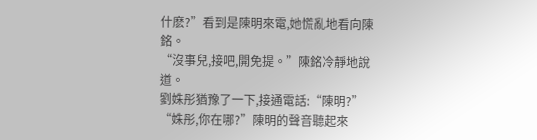什麽?”看到是陳明來電,她慌亂地看向陳銘。
“沒事兒,接吧,開免提。”陳銘冷靜地說道。
劉姝彤猶豫了一下,接通電話:“陳明?”
“姝彤,你在哪?”陳明的聲音聽起來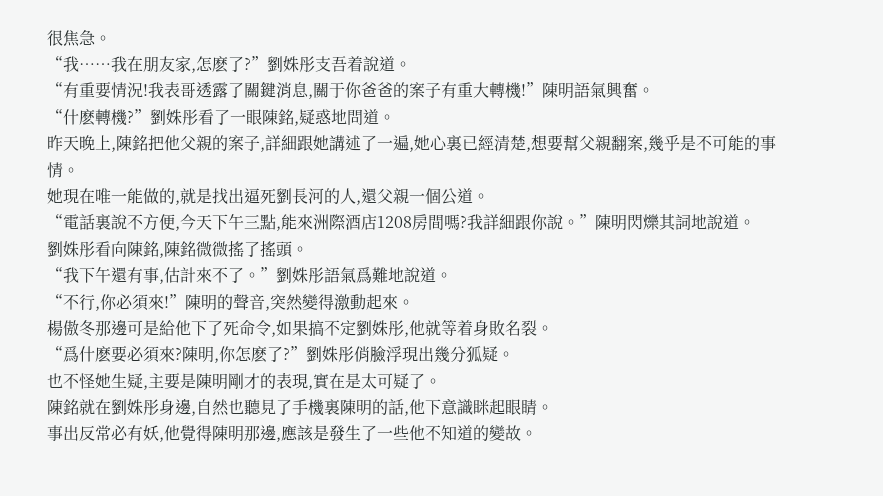很焦急。
“我……我在朋友家,怎麽了?”劉姝彤支吾着說道。
“有重要情況!我表哥透露了關鍵消息,關于你爸爸的案子有重大轉機!”陳明語氣興奮。
“什麽轉機?”劉姝彤看了一眼陳銘,疑惑地問道。
昨天晚上,陳銘把他父親的案子,詳細跟她講述了一遍,她心裏已經清楚,想要幫父親翻案,幾乎是不可能的事情。
她現在唯一能做的,就是找出逼死劉長河的人,還父親一個公道。
“電話裏說不方便,今天下午三點,能來洲際酒店1208房間嗎?我詳細跟你說。”陳明閃爍其詞地說道。
劉姝彤看向陳銘,陳銘微微搖了搖頭。
“我下午還有事,估計來不了。”劉姝彤語氣爲難地說道。
“不行,你必須來!”陳明的聲音,突然變得激動起來。
楊傲冬那邊可是給他下了死命令,如果搞不定劉姝彤,他就等着身敗名裂。
“爲什麽要必須來?陳明,你怎麽了?”劉姝彤俏臉浮現出幾分狐疑。
也不怪她生疑,主要是陳明剛才的表現,實在是太可疑了。
陳銘就在劉姝彤身邊,自然也聽見了手機裏陳明的話,他下意識眯起眼睛。
事出反常必有妖,他覺得陳明那邊,應該是發生了一些他不知道的變故。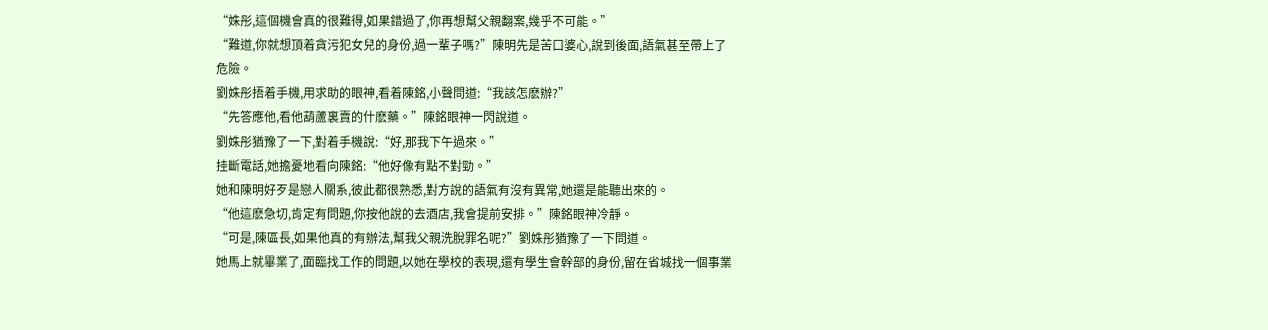“姝彤,這個機會真的很難得,如果錯過了,你再想幫父親翻案,幾乎不可能。”
“難道,你就想頂着貪污犯女兒的身份,過一輩子嗎?”陳明先是苦口婆心,說到後面,語氣甚至帶上了危險。
劉姝彤捂着手機,用求助的眼神,看着陳銘,小聲問道:“我該怎麽辦?”
“先答應他,看他葫蘆裏賣的什麽藥。”陳銘眼神一閃說道。
劉姝彤猶豫了一下,對着手機說:“好,那我下午過來。”
挂斷電話,她擔憂地看向陳銘:“他好像有點不對勁。”
她和陳明好歹是戀人關系,彼此都很熟悉,對方說的語氣有沒有異常,她還是能聽出來的。
“他這麽急切,肯定有問題,你按他說的去酒店,我會提前安排。”陳銘眼神冷靜。
“可是,陳區長,如果他真的有辦法,幫我父親洗脫罪名呢?”劉姝彤猶豫了一下問道。
她馬上就畢業了,面臨找工作的問題,以她在學校的表現,還有學生會幹部的身份,留在省城找一個事業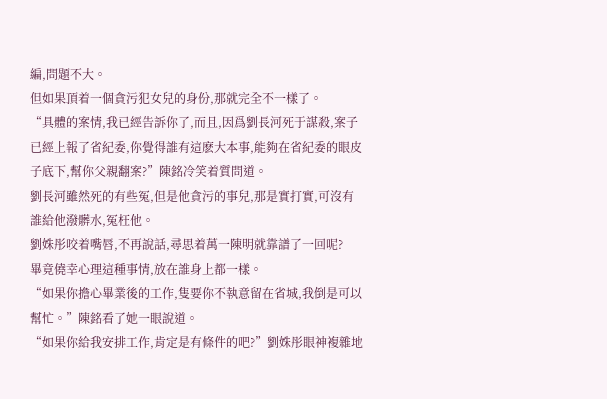編,問題不大。
但如果頂着一個貪污犯女兒的身份,那就完全不一樣了。
“具體的案情,我已經告訴你了,而且,因爲劉長河死于謀殺,案子已經上報了省紀委,你覺得誰有這麽大本事,能夠在省紀委的眼皮子底下,幫你父親翻案?”陳銘冷笑着質問道。
劉長河雖然死的有些冤,但是他貪污的事兒,那是實打實,可沒有誰給他潑髒水,冤枉他。
劉姝彤咬着嘴唇,不再說話,尋思着萬一陳明就靠譜了一回呢?
畢竟僥幸心理這種事情,放在誰身上都一樣。
“如果你擔心畢業後的工作,隻要你不執意留在省城,我倒是可以幫忙。”陳銘看了她一眼說道。
“如果你給我安排工作,肯定是有條件的吧?”劉姝彤眼神複雜地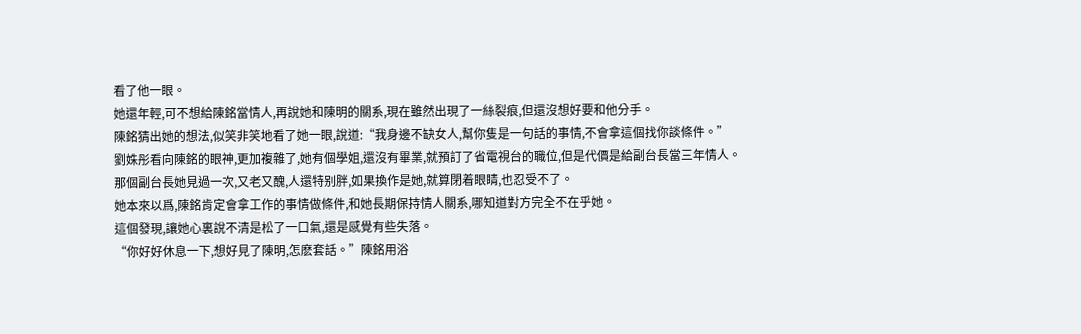看了他一眼。
她還年輕,可不想給陳銘當情人,再說她和陳明的關系,現在雖然出現了一絲裂痕,但還沒想好要和他分手。
陳銘猜出她的想法,似笑非笑地看了她一眼,說道:“我身邊不缺女人,幫你隻是一句話的事情,不會拿這個找你談條件。”
劉姝彤看向陳銘的眼神,更加複雜了,她有個學姐,還沒有畢業,就預訂了省電視台的職位,但是代價是給副台長當三年情人。
那個副台長她見過一次,又老又醜,人還特别胖,如果換作是她,就算閉着眼睛,也忍受不了。
她本來以爲,陳銘肯定會拿工作的事情做條件,和她長期保持情人關系,哪知道對方完全不在乎她。
這個發現,讓她心裏說不清是松了一口氣,還是感覺有些失落。
“你好好休息一下,想好見了陳明,怎麽套話。”陳銘用浴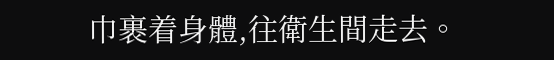巾裹着身體,往衛生間走去。